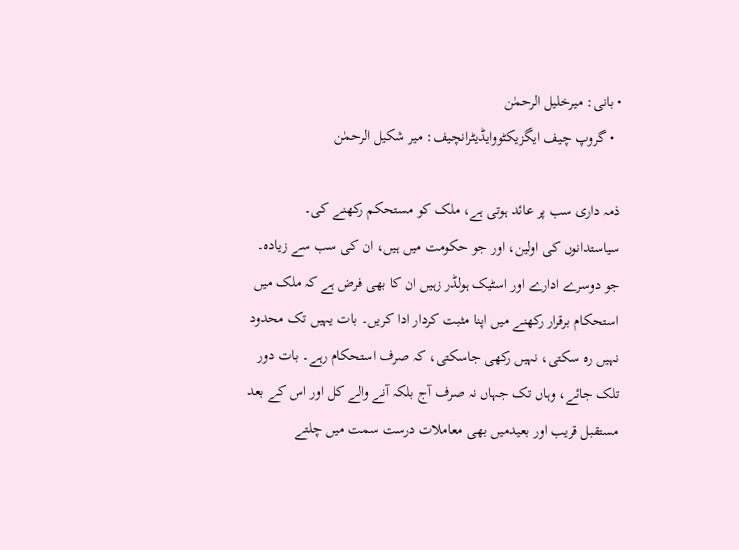• بانی: میرخلیل الرحمٰن
  • گروپ چیف ایگزیکٹووایڈیٹرانچیف: میر شکیل الرحمٰن

ذمہ داری سب پر عائد ہوتی ہے، ملک کو مستحکم رکھنے کی۔ سیاستدانوں کی اولین، اور جو حکومت میں ہیں، ان کی سب سے زیادہ۔ جو دوسرے ادارے اور اسٹیک ہولڈر زہیں ان کا بھی فرض ہے کہ ملک میں استحکام برقرار رکھنے میں اپنا مثبت کردار ادا کریں۔ بات یہیں تک محدود نہیں رہ سکتی، نہیں رکھی جاسکتی، کہ صرف استحکام رہے۔ بات دور تلک جائے، وہاں تک جہاں نہ صرف آج بلکہ آنے والے کل اور اس کے بعد مستقبل قریب اور بعیدمیں بھی معاملات درست سمت میں چلتے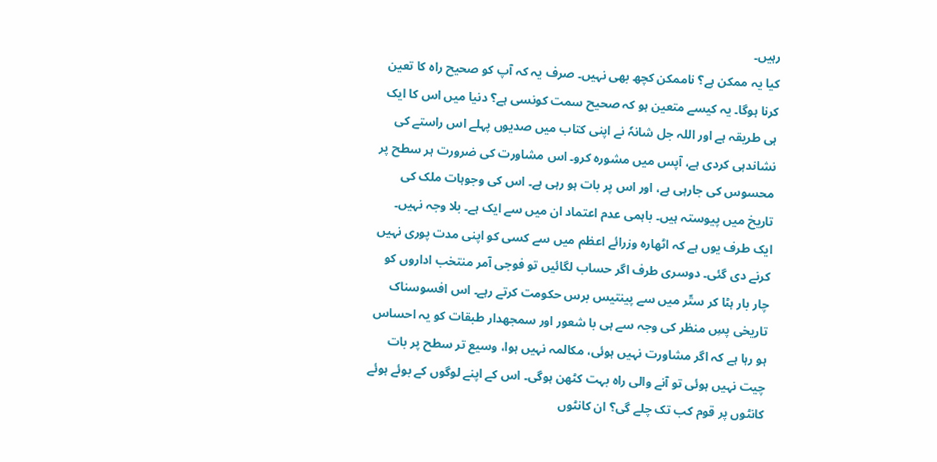رہیں۔
کیا یہ ممکن ہے؟ ناممکن کچھ بھی نہیں۔ صرف یہ کہ آپ کو صحیح راہ کا تعین کرنا ہوگا۔ یہ کیسے متعین ہو کہ صحیح سمت کونسی ہے؟ دنیا میں اس کا ایک ہی طریقہ ہے اور اللہ جل شانہٗ نے اپنی کتاب میں صدیوں پہلے اس راستے کی نشاندہی کردی ہے، آپس میں مشورہ کرو۔ اس مشاورت کی ضرورت ہر سطح پر محسوس کی جارہی ہے، اور اس پر بات ہو رہی ہے۔ اس کی وجوہات ملک کی تاریخ میں پیوستہ ہیں۔ باہمی عدم اعتماد ان میں سے ایک ہے۔ بلا وجہ نہیں۔ ایک طرف یوں ہے کہ اٹھارہ وزرائے اعظم میں سے کسی کو اپنی مدت پوری نہیں کرنے دی گئی۔ دوسری طرف اگر حساب لگائیں تو فوجی آمر منتخب اداروں کو چار بار ہٹا کر ستّر میں سے پینتیس برس حکومت کرتے رہے۔ اس افسوسناک تاریخی پسِ منظر کی وجہ سے ہی با شعور اور سمجھدار طبقات کو یہ احساس ہو رہا ہے کہ اگر مشاورت نہیں ہوئی، مکالمہ نہیں ہوا، وسیع تر سطح پر بات چیت نہیں ہوئی تو آنے والی راہ بہت کٹھن ہوگی۔ اس کے اپنے لوگوں کے بوئے ہوئے کانٹوں پر قوم کب تک چلے گی؟ ان کانٹوں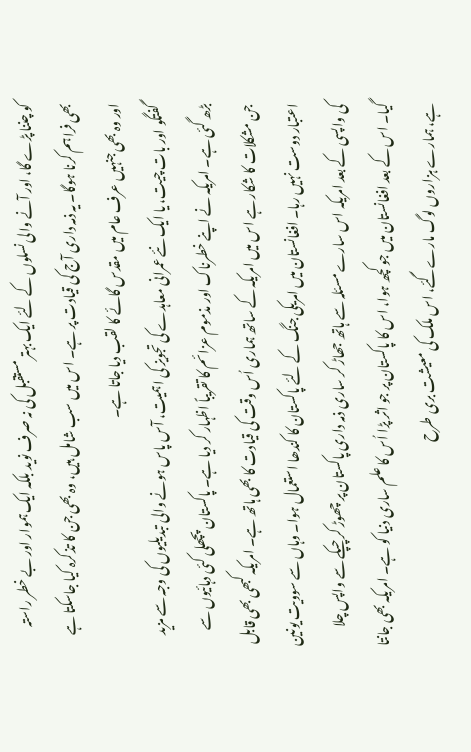کو چننا پڑے گا، اور آنے والی نسلوں کے لئے ایک بہتر مستقبل کی نہ صرف نوید بلکہ ایک ہموار اور بے خطر راستہ بھی فراہم کرنا ہوگا۔ یہ ذمہ داری آج کی قیادت پر ہے۔ اس میں سب شامل ہیں، وہ بھی جن کا تذکرہ کیا جاسکتا ہے اور وہ بھی جنہیں عرف عام میں مقدس گائے کا لقب دیا جاتا ہے۔
گفتگو اور بات چیت، یا ایک نئے عمرانی معاہدے کی تجویز کی اہمیت، آس پاس ہونے والی تبدیلیوں کی وجہ سے مزید بڑھ گئی ہے۔ امریکہ نے اپنے خطرناک اور مذموم عزائم کا تقریباً اظہار کر دیا ہے۔ پاکستان پچھلی کئی دہائیوں سے جن مشکلات کا شکار ہے اس میں امریکہ کے ساتھ ہماری اُس وقت کی قیادت کا بھی ہاتھ ہے۔ امریکہ کبھی بھی قابل اعتبار دوست نہیں رہا۔ افغانستان میں امریکی جنگ کے لئے پاکستان کا کندھا استعمال ہوا۔ وہاں سے سوویت یونین کی واپسی کے بعد امریکہ اس سارے مسئلہ سے ہاتھ جھاڑ کر ساری ذمہ داری پاکستان پر چھوڑ کر چپکے سے واپس چلا گیا۔ اس کے بعد افغانستان میں جو کچھ ہوا، اس کا پاکستان پر جو اثر پڑا اُس کا علم ساری دنیا کو ہے۔ امریکہ بھی جانتا ہے، ہمارے ہزاروں لوگ مارےگئے، اس ملک کی معیشت بری طرح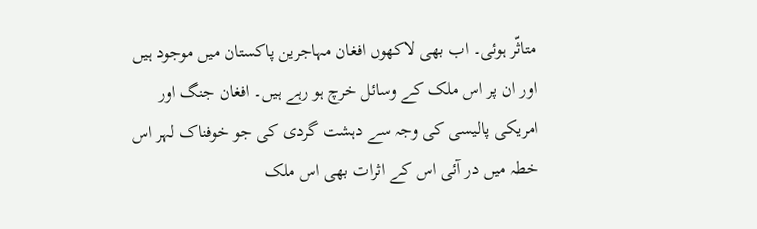متاثّر ہوئی۔ اب بھی لاکھوں افغان مہاجرین پاکستان میں موجود ہیں اور ان پر اس ملک کے وسائل خرچ ہو رہے ہیں۔ افغان جنگ اور امریکی پالیسی کی وجہ سے دہشت گردی کی جو خوفناک لہر اس خطہ میں در آئی اس کے اثرات بھی اس ملک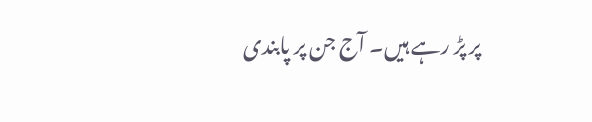پر پڑ رہے ہیں۔ آج جن پر پابندی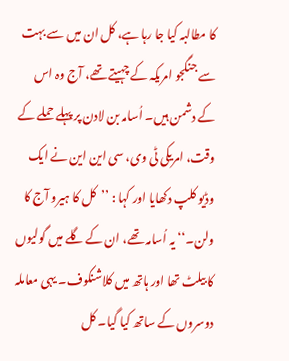کا مطالبہ کیا جا رہا ہے، کل ان میں سے بہت سے جنگجو امریکہ کے چہیتے تھے، آج وہ اس کے دشمن ہیں۔ اُسامہ بن لادن پر پہلے حملے کے وقت، امریکی ٹی وی، سی این این نے ایک وڈیو کلپ دکھایا اور کہا : ’’کل کا ہیرو آج کا ولن۔‘‘ یہ اُسامہ تھے، ان کے گلے میں گولیوں کا بیلٹ تھا اور ہاتھ میں کلاشنکوف۔ یہی معاملہ دوسروں کے ساتھ کیا گیا۔ کل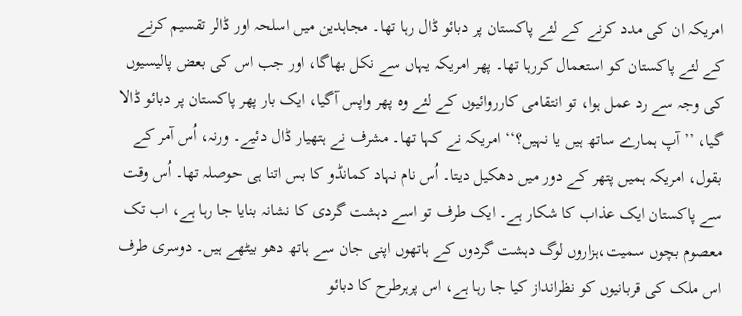امریکہ ان کی مدد کرنے کے لئے پاکستان پر دبائو ڈال رہا تھا۔ مجاہدین میں اسلحہ اور ڈالر تقسیم کرنے کے لئے پاکستان کو استعمال کررہا تھا۔ پھر امریکہ یہاں سے نکل بھاگا، اور جب اس کی بعض پالیسیوں کی وجہ سے رد عمل ہوا، تو انتقامی کارروائیوں کے لئے وہ پھر واپس آگیا، ایک بار پھر پاکستان پر دبائو ڈالا گیا، ’’ آپ ہمارے ساتھ ہیں یا نہیں؟‘‘ امریکہ نے کہا تھا۔ مشرف نے ہتھیار ڈال دئیے۔ ورنہ، اُس آمر کے بقول، امریکہ ہمیں پتھر کے دور میں دھکیل دیتا۔ اُس نام نہاد کمانڈو کا بس اتنا ہی حوصلہ تھا۔ اُس وقت سے پاکستان ایک عذاب کا شکار ہے۔ ایک طرف تو اسے دہشت گردی کا نشانہ بنایا جا رہا ہے، اب تک معصوم بچوں سمیت،ہزاروں لوگ دہشت گردوں کے ہاتھوں اپنی جان سے ہاتھ دھو بیٹھے ہیں۔ دوسری طرف اس ملک کی قربانیوں کو نظرانداز کیا جا رہا ہے، اس پرہرطرح کا دبائو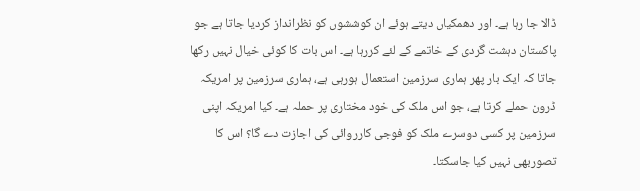ڈالا جا رہا ہے۔ اور دھمکیاں دیتے ہوئے ان کوششوں کو نظرانداز کردیا جاتا ہے جو پاکستان دہشت گردی کے خاتمے کے لئے کررہا ہے۔ اس بات کا کوئی خیال نہیں رکھا جاتا کہ ایک بار پھر ہماری سرزمین استعمال ہورہی ہے، ہماری سرزمین پر امریکہ ڈرون حملے کرتا ہے، جو اس ملک کی خود مختاری پر حملہ ہے۔ کیا امریکہ اپنی سرزمین پر کسی دوسرے ملک کو فوجی کارروائی کی اجازت دے گا؟ اس کا تصوربھی نہیں کیا جاسکتا۔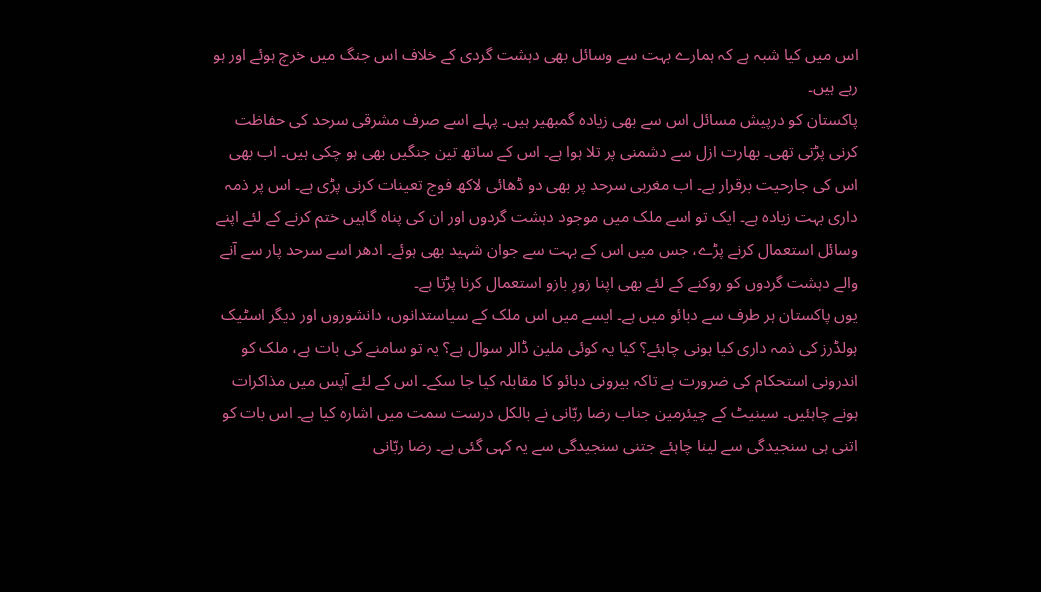اس میں کیا شبہ ہے کہ ہمارے بہت سے وسائل بھی دہشت گردی کے خلاف اس جنگ میں خرچ ہوئے اور ہو رہے ہیں۔
پاکستان کو درپیش مسائل اس سے بھی زیادہ گمبھیر ہیں۔ پہلے اسے صرف مشرقی سرحد کی حفاظت کرنی پڑتی تھی۔ بھارت ازل سے دشمنی پر تلا ہوا ہے۔ اس کے ساتھ تین جنگیں بھی ہو چکی ہیں۔ اب بھی اس کی جارحیت برقرار ہے۔ اب مغربی سرحد پر بھی دو ڈھائی لاکھ فوج تعینات کرنی پڑی ہے۔ اس پر ذمہ داری بہت زیادہ ہے۔ ایک تو اسے ملک میں موجود دہشت گردوں اور ان کی پناہ گاہیں ختم کرنے کے لئے اپنے وسائل استعمال کرنے پڑے، جس میں اس کے بہت سے جوان شہید بھی ہوئے۔ ادھر اسے سرحد پار سے آنے والے دہشت گردوں کو روکنے کے لئے بھی اپنا زورِ بازو استعمال کرنا پڑتا ہے۔
یوں پاکستان ہر طرف سے دبائو میں ہے۔ ایسے میں اس ملک کے سیاستدانوں، دانشوروں اور دیگر اسٹیک ہولڈرز کی ذمہ داری کیا ہونی چاہئے؟ کیا یہ کوئی ملین ڈالر سوال ہے؟ یہ تو سامنے کی بات ہے، ملک کو اندرونی استحکام کی ضرورت ہے تاکہ بیرونی دبائو کا مقابلہ کیا جا سکے۔ اس کے لئے آپس میں مذاکرات ہونے چاہئیں۔ سینیٹ کے چیئرمین جناب رضا ربّانی نے بالکل درست سمت میں اشارہ کیا ہے۔ اس بات کو اتنی ہی سنجیدگی سے لینا چاہئے جتنی سنجیدگی سے یہ کہی گئی ہے۔ رضا ربّانی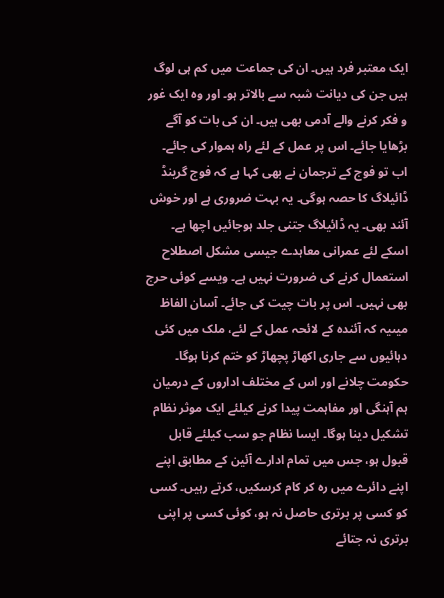ایک معتبر فرد ہیں۔ ان کی جماعت میں کم ہی لوگ ہیں جن کی دیانت شبہ سے بالاتر ہو۔ اور وہ ایک غور و فکر کرنے والے آدمی بھی ہیں۔ ان کی بات کو آگے بڑھایا جائے۔ اس پر عمل کے لئے راہ ہموار کی جائے۔ اب تو فوج کے ترجمان نے بھی کہا ہے کہ فوج گرینڈ ڈائیلاگ کا حصہ ہوگی۔ یہ بہت ضروری ہے اور خوش آئند بھی۔ یہ ڈائیلاگ جتنی جلد ہوجائیں اچھا ہے۔ اسکے لئے عمرانی معاہدے جیسی مشکل اصطلاح استعمال کرنے کی ضرورت نہیں ہے۔ ویسے کوئی حرج بھی نہیں۔ اس پر بات چیت کی جائے۔ آسان الفاظ میںیہ کہ آئندہ کے لائحہ عمل کے لئے، ملک میں کئی دہائیوں سے جاری اکھاڑ پچھاڑ کو ختم کرنا ہوگا۔ حکومت چلانے اور اس کے مختلف اداروں کے درمیان ہم آہنگی اور مفاہمت پیدا کرنے کیلئے ایک موثر نظام تشکیل دینا ہوگا۔ ایسا نظام جو سب کیلئے قابل قبول ہو، جس میں تمام ادارے آئین کے مطابق اپنے اپنے دائرے میں رہ کر کام کرسکیں، کرتے رہیں۔ کسی کو کسی پر برتری حاصل نہ ہو، کوئی کسی پر اپنی برتری نہ جتائے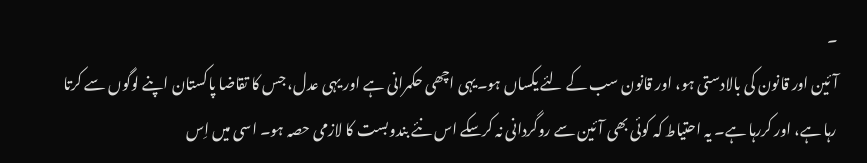۔
آئین اور قانون کی بالادستی ہو، اور قانون سب کے لئے یکساں ہو۔یہی اچھی حکمرانی ہے اور یہی عدل، جس کا تقاضا پاکستان اپنے لوگوں سے کرتا رہا ہے، اور کررہا ہے۔ یہ احتیاط کہ کوئی بھی آئین سے روگردانی نہ کرسکے اس نئے بندوبست کا لازمی حصہ ہو۔ اسی میں اِس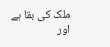ملک کی بقا ہے اور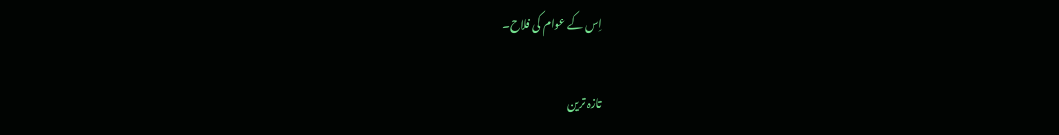اِس کے عوام کی فلاح۔

تازہ ترین